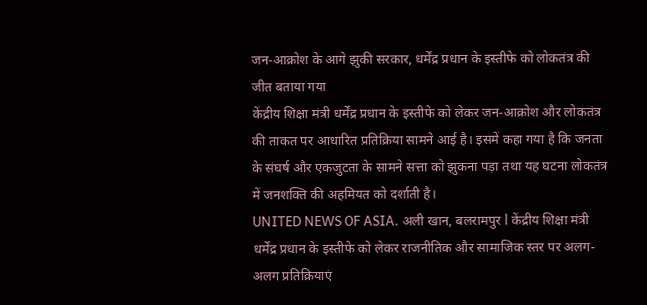जन-आक्रोश के आगे झुकी सरकार, धर्मेंद्र प्रधान के इस्तीफे को लोकतंत्र की जीत बताया गया
केंद्रीय शिक्षा मंत्री धर्मेंद्र प्रधान के इस्तीफे को लेकर जन-आक्रोश और लोकतंत्र की ताकत पर आधारित प्रतिक्रिया सामने आई है। इसमें कहा गया है कि जनता के संघर्ष और एकजुटता के सामने सत्ता को झुकना पड़ा तथा यह घटना लोकतंत्र में जनशक्ति की अहमियत को दर्शाती है।
UNITED NEWS OF ASIA. अली खान, बलरामपुर l केंद्रीय शिक्षा मंत्री धर्मेंद्र प्रधान के इस्तीफे को लेकर राजनीतिक और सामाजिक स्तर पर अलग-अलग प्रतिक्रियाएं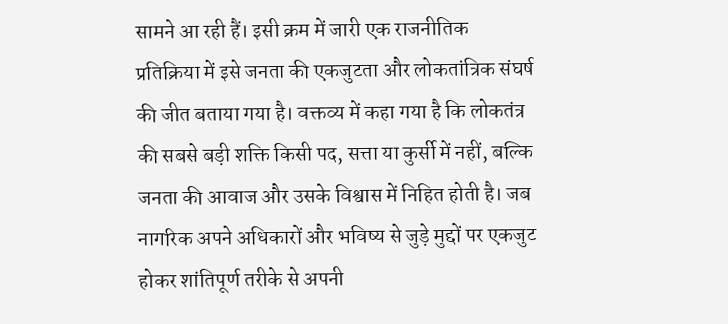सामने आ रही हैं। इसी क्रम में जारी एक राजनीतिक प्रतिक्रिया में इसे जनता की एकजुटता और लोकतांत्रिक संघर्ष की जीत बताया गया है। वक्तव्य में कहा गया है कि लोकतंत्र की सबसे बड़ी शक्ति किसी पद, सत्ता या कुर्सी में नहीं, बल्कि जनता की आवाज और उसके विश्वास में निहित होती है। जब नागरिक अपने अधिकारों और भविष्य से जुड़े मुद्दों पर एकजुट होकर शांतिपूर्ण तरीके से अपनी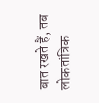बात रखते हैं, तब लोकतांत्रिक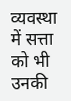व्यवस्था में सत्ता को भी उनकी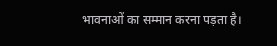भावनाओं का सम्मान करना पड़ता है।